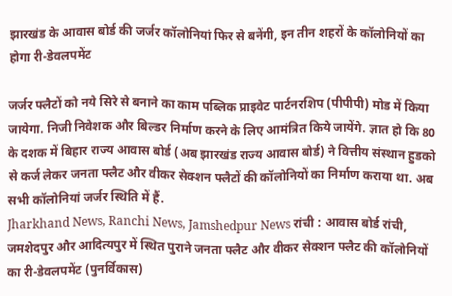झारखंड के आवास बोर्ड की जर्जर कॉलोनियां फिर से बनेंगी, इन तीन शहरों के कॉलोनियों का होगा री-डेवलपमेंट

जर्जर फ्लैटों को नये सिरे से बनाने का काम पब्लिक प्राइवेट पार्टनरशिप (पीपीपी) मोड में किया जायेगा. निजी निवेशक और बिल्डर निर्माण करने के लिए आमंत्रित किये जायेंगे. ज्ञात हो कि 80 के दशक में बिहार राज्य आवास बोर्ड (अब झारखंड राज्य आवास बोर्ड) ने वित्तीय संस्थान हुडको से कर्ज लेकर जनता फ्लैट और वीकर सेक्शन फ्लैटों की कॉलोनियों का निर्माण कराया था. अब सभी कॉलोनियां जर्जर स्थिति में हैं.
Jharkhand News, Ranchi News, Jamshedpur News रांची : आवास बोर्ड रांची, जमशेदपुर और आदित्यपुर में स्थित पुराने जनता फ्लैट और वीकर सेक्शन फ्लैट की कॉलोनियों का री-डेवलपमेंट (पुनर्विकास)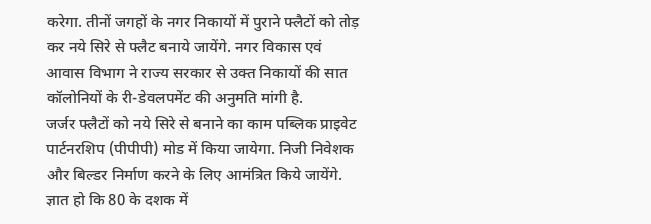करेगा. तीनों जगहों के नगर निकायों में पुराने फ्लैटों को तोड़ कर नये सिरे से फ्लैट बनाये जायेंगे. नगर विकास एवं आवास विभाग ने राज्य सरकार से उक्त निकायों की सात कॉलोनियों के री-डेवलपमेंट की अनुमति मांगी है.
जर्जर फ्लैटों को नये सिरे से बनाने का काम पब्लिक प्राइवेट पार्टनरशिप (पीपीपी) मोड में किया जायेगा. निजी निवेशक और बिल्डर निर्माण करने के लिए आमंत्रित किये जायेंगे. ज्ञात हो कि 80 के दशक में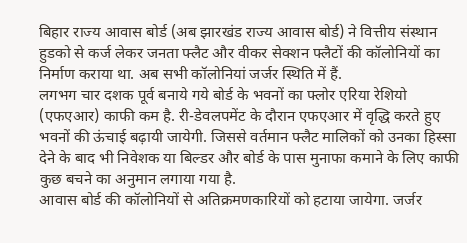बिहार राज्य आवास बोर्ड (अब झारखंड राज्य आवास बोर्ड) ने वित्तीय संस्थान हुडको से कर्ज लेकर जनता फ्लैट और वीकर सेक्शन फ्लैटों की कॉलोनियों का निर्माण कराया था. अब सभी कॉलोनियां जर्जर स्थिति में हैं.
लगभग चार दशक पूर्व बनाये गये बोर्ड के भवनों का फ्लोर एरिया रेशियो (एफएआर) काफी कम है. री-डेवलपमेंट के दौरान एफएआर में वृद्धि करते हुए भवनों की ऊंचाई बढ़ायी जायेगी. जिससे वर्तमान फ्लैट मालिकों को उनका हिस्सा देने के बाद भी निवेशक या बिल्डर और बोर्ड के पास मुनाफा कमाने के लिए काफी कुछ बचने का अनुमान लगाया गया है.
आवास बोर्ड की कॉलोनियों से अतिक्रमणकारियों को हटाया जायेगा. जर्जर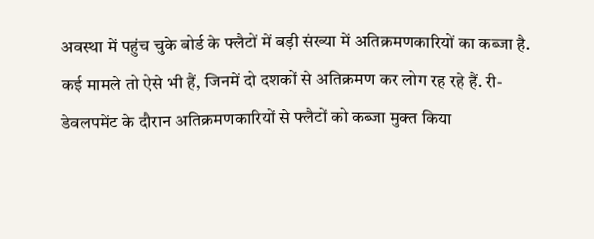अवस्था में पहुंच चुके बोर्ड के फ्लैटों में बड़ी संख्या में अतिक्रमणकारियों का कब्जा है. कई मामले तो ऐसे भी हैं, जिनमें दो दशकों से अतिक्रमण कर लोग रह रहे हैं. री-डेवलपमेंट के दौरान अतिक्रमणकारियों से फ्लैटों को कब्जा मुक्त किया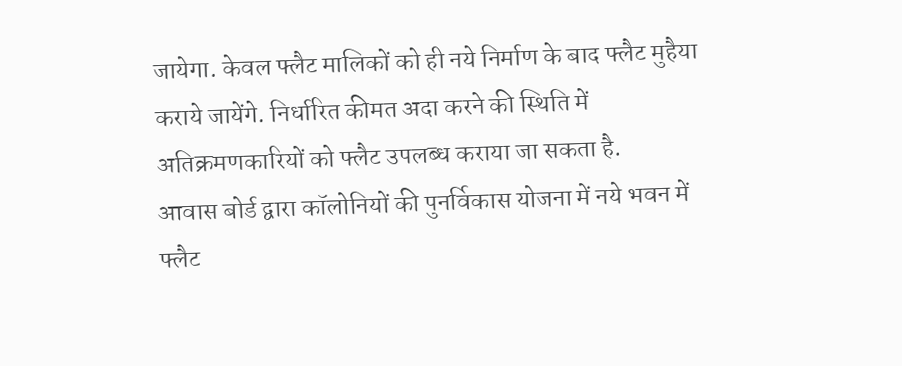जायेगा. केवल फ्लैट मालिकों को ही नये निर्माण के बाद फ्लैट मुहैया कराये जायेंगे. निर्धारित कीमत अदा करने की स्थिति में अतिक्रमणकारियों को फ्लैट उपलब्ध कराया जा सकता है.
आवास बोर्ड द्वारा कॉलोनियों की पुनर्विकास योजना में नये भवन में फ्लैट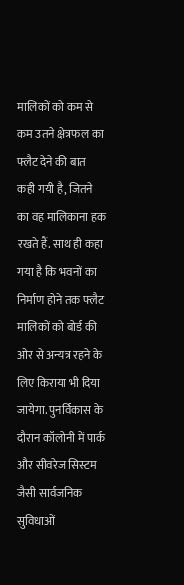मालिकों को कम से कम उतने क्षेत्रफल का फ्लैट देने की बात कही गयी है, जितने का वह मालिकाना हक रखते हैं. साथ ही कहा गया है कि भवनों का निर्माण होने तक फ्लैट मालिकों को बोर्ड की ओर से अन्यत्र रहने के लिए किराया भी दिया जायेगा. पुनर्विकास के दौरान कॉलोनी में पार्क और सीवरेज सिस्टम जैसी सार्वजनिक सुविधाओं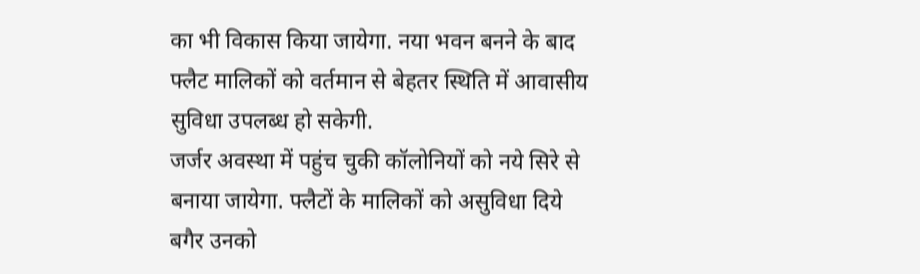का भी विकास किया जायेगा. नया भवन बनने के बाद फ्लैट मालिकों को वर्तमान से बेहतर स्थिति में आवासीय सुविधा उपलब्ध हो सकेगी.
जर्जर अवस्था में पहुंच चुकी कॉलोनियों को नये सिरे से बनाया जायेगा. फ्लैटों के मालिकों को असुविधा दिये बगैर उनको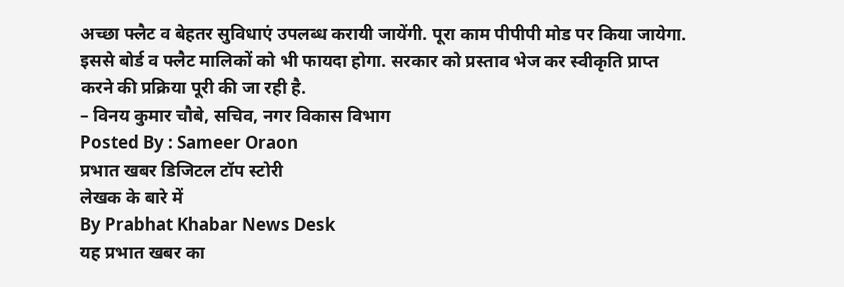अच्छा फ्लैट व बेहतर सुविधाएं उपलब्ध करायी जायेंगी. पूरा काम पीपीपी मोड पर किया जायेगा. इससे बोर्ड व फ्लैट मालिकों को भी फायदा होगा. सरकार को प्रस्ताव भेज कर स्वीकृति प्राप्त करने की प्रक्रिया पूरी की जा रही है.
– विनय कुमार चौबे, सचिव, नगर विकास विभाग
Posted By : Sameer Oraon
प्रभात खबर डिजिटल टॉप स्टोरी
लेखक के बारे में
By Prabhat Khabar News Desk
यह प्रभात खबर का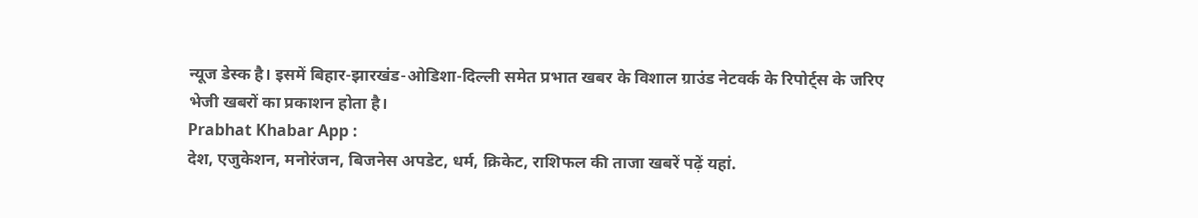न्यूज डेस्क है। इसमें बिहार-झारखंड-ओडिशा-दिल्ली समेत प्रभात खबर के विशाल ग्राउंड नेटवर्क के रिपोर्ट्स के जरिए भेजी खबरों का प्रकाशन होता है।
Prabhat Khabar App :
देश, एजुकेशन, मनोरंजन, बिजनेस अपडेट, धर्म, क्रिकेट, राशिफल की ताजा खबरें पढ़ें यहां.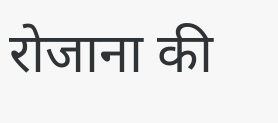रोजाना की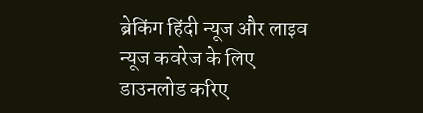ब्रेकिंग हिंदी न्यूज और लाइव न्यूज कवरेज के लिए डाउनलोड करिए